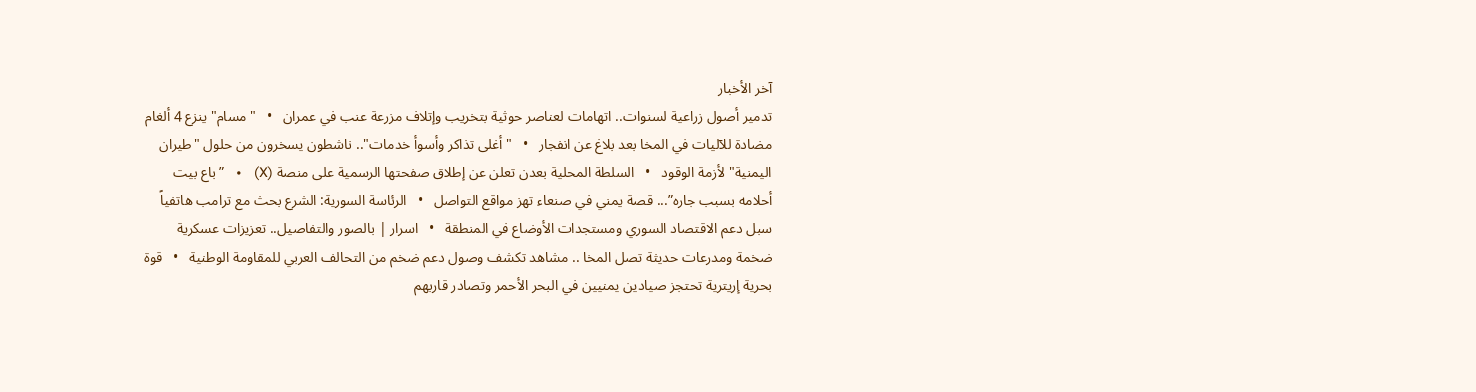آخر الأخبار
تدمير أصول زراعية لسنوات.. اتهامات لعناصر حوثية بتخريب وإتلاف مزرعة عنب في عمران   •   "مسام" ينزع 4 ألغام مضادة للآليات في المخا بعد بلاغ عن انفجار   •   "أغلى تذاكر وأسوأ خدمات".. ناشطون يسخرون من حلول "طيران اليمنية" لأزمة الوقود   •   السلطة المحلية بعدن تعلن عن إطلاق صفحتها الرسمية على منصة (X)   •   ”باع بيت أحلامه بسبب جاره”... قصة يمني في صنعاء تهز مواقع التواصل   •   الرئاسة السورية: الشرع بحث مع ترامب هاتفياً سبل دعم الاقتصاد السوري ومستجدات الأوضاع في المنطقة   •   اسرار | بالصور والتفاصيل.. تعزيزات عسكرية ضخمة ومدرعات حديثة تصل المخا .. مشاهد تكشف وصول دعم ضخم من التحالف العربي للمقاومة الوطنية   •   قوة بحرية إريترية تحتجز صيادين يمنيين في البحر الأحمر وتصادر قاربهم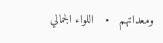ومعداتهم   •   اللواء الجمالي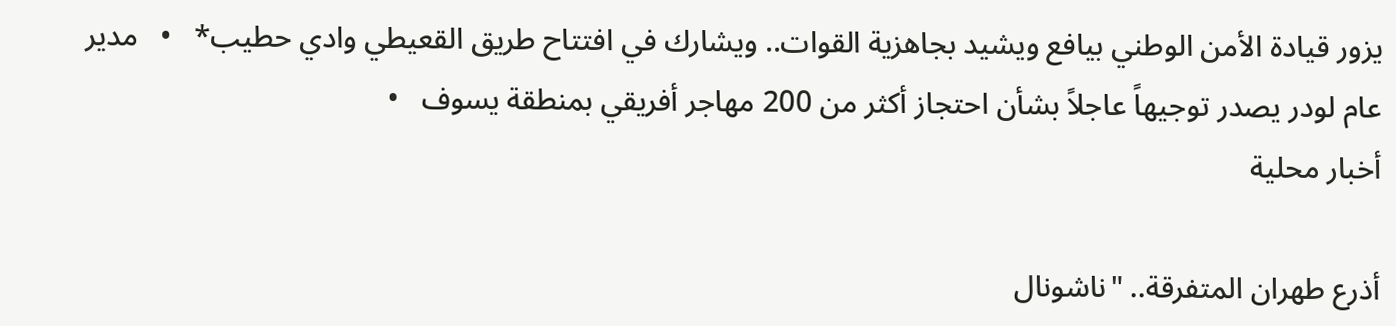يزور قيادة الأمن الوطني بيافع ويشيد بجاهزية القوات.. ويشارك في افتتاح طريق القعيطي وادي حطيب*   •   مدير عام لودر يصدر توجيهاً عاجلاً بشأن احتجاز أكثر من 200 مهاجر أفريقي بمنطقة يسوف   •
أخبار محلية

أذرع طهران المتفرقة.. "ناشونال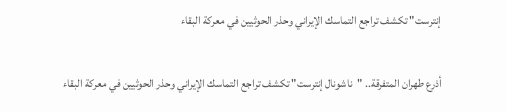إنترست" تكشف تراجع التماسك الإيراني وحذر الحوثيين في معركة البقاء

أذرع طهران المتفرقة.. "ناشونال إنترست" تكشف تراجع التماسك الإيراني وحذر الحوثيين في معركة البقاء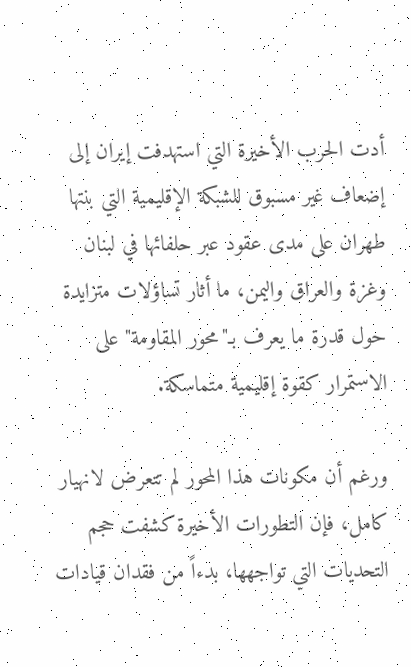أدت الحرب الأخيرة التي استهدفت إيران إلى إضعاف غير مسبوق للشبكة الإقليمية التي بنتها طهران على مدى عقود عبر حلفائها في لبنان وغزة والعراق واليمن، ما أثار تساؤلات متزايدة حول قدرة ما يعرف بـ"محور المقاومة" على الاستمرار كقوة إقليمية متماسكة.

ورغم أن مكونات هذا المحور لم تتعرض لانهيار كامل، فإن التطورات الأخيرة كشفت حجم التحديات التي تواجهها، بدءاً من فقدان قيادات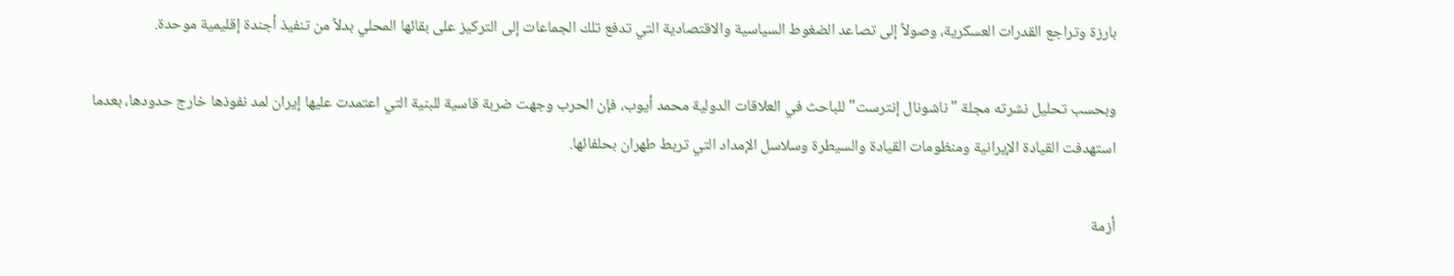بارزة وتراجع القدرات العسكرية، وصولاً إلى تصاعد الضغوط السياسية والاقتصادية التي تدفع تلك الجماعات إلى التركيز على بقائها المحلي بدلاً من تنفيذ أجندة إقليمية موحدة.

وبحسب تحليل نشرته مجلة "ناشونال إنترست" للباحث في العلاقات الدولية محمد أيوب، فإن الحرب وجهت ضربة قاسية للبنية التي اعتمدت عليها إيران لمد نفوذها خارج حدودها، بعدما استهدفت القيادة الإيرانية ومنظومات القيادة والسيطرة وسلاسل الإمداد التي تربط طهران بحلفائها.

أزمة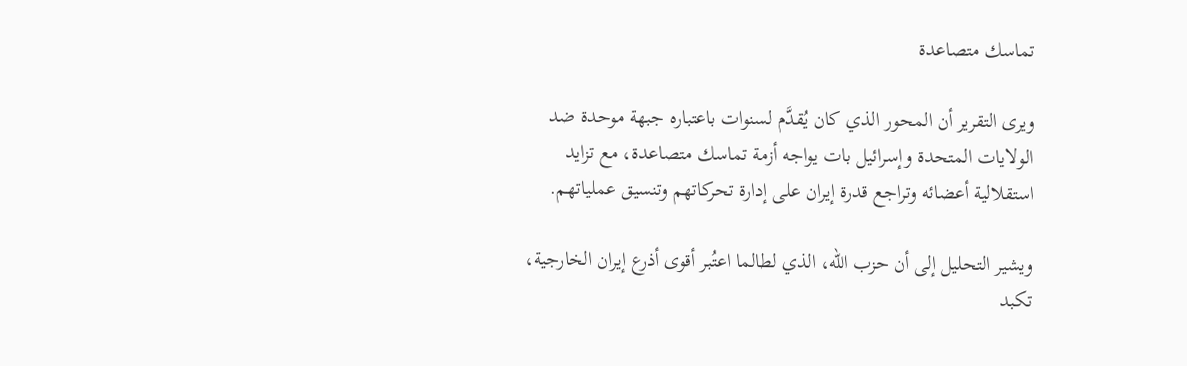تماسك متصاعدة

ويرى التقرير أن المحور الذي كان يُقدَّم لسنوات باعتباره جبهة موحدة ضد الولايات المتحدة وإسرائيل بات يواجه أزمة تماسك متصاعدة، مع تزايد استقلالية أعضائه وتراجع قدرة إيران على إدارة تحركاتهم وتنسيق عملياتهم.

ويشير التحليل إلى أن حزب الله، الذي لطالما اعتُبر أقوى أذرع إيران الخارجية، تكبد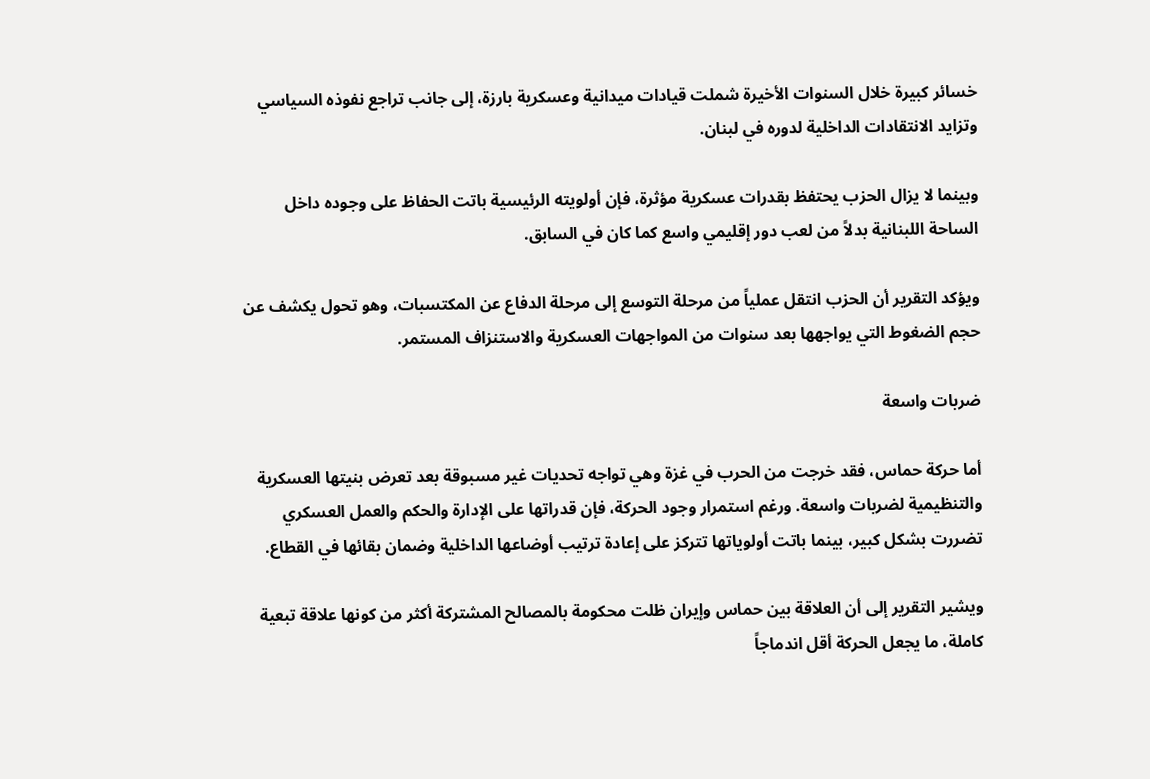خسائر كبيرة خلال السنوات الأخيرة شملت قيادات ميدانية وعسكرية بارزة، إلى جانب تراجع نفوذه السياسي وتزايد الانتقادات الداخلية لدوره في لبنان.

وبينما لا يزال الحزب يحتفظ بقدرات عسكرية مؤثرة، فإن أولويته الرئيسية باتت الحفاظ على وجوده داخل الساحة اللبنانية بدلاً من لعب دور إقليمي واسع كما كان في السابق.

ويؤكد التقرير أن الحزب انتقل عملياً من مرحلة التوسع إلى مرحلة الدفاع عن المكتسبات، وهو تحول يكشف عن حجم الضغوط التي يواجهها بعد سنوات من المواجهات العسكرية والاستنزاف المستمر.

ضربات واسعة

أما حركة حماس، فقد خرجت من الحرب في غزة وهي تواجه تحديات غير مسبوقة بعد تعرض بنيتها العسكرية والتنظيمية لضربات واسعة. ورغم استمرار وجود الحركة، فإن قدراتها على الإدارة والحكم والعمل العسكري تضررت بشكل كبير، بينما باتت أولوياتها تتركز على إعادة ترتيب أوضاعها الداخلية وضمان بقائها في القطاع.

ويشير التقرير إلى أن العلاقة بين حماس وإيران ظلت محكومة بالمصالح المشتركة أكثر من كونها علاقة تبعية كاملة، ما يجعل الحركة أقل اندماجاً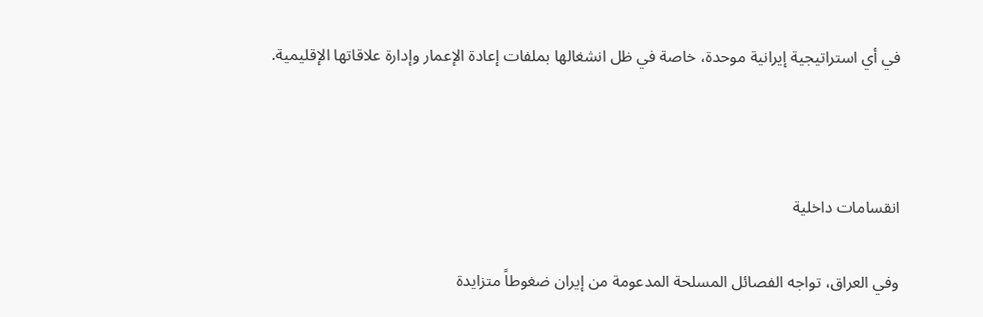في أي استراتيجية إيرانية موحدة، خاصة في ظل انشغالها بملفات إعادة الإعمار وإدارة علاقاتها الإقليمية.



انقسامات داخلية

وفي العراق، تواجه الفصائل المسلحة المدعومة من إيران ضغوطاً متزايدة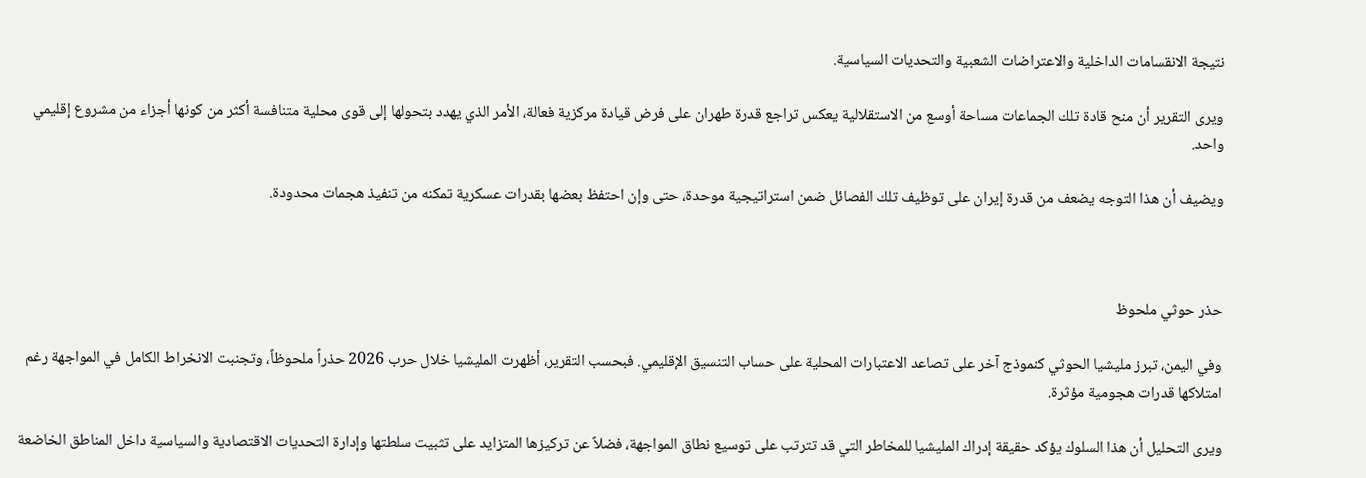نتيجة الانقسامات الداخلية والاعتراضات الشعبية والتحديات السياسية.

ويرى التقرير أن منح قادة تلك الجماعات مساحة أوسع من الاستقلالية يعكس تراجع قدرة طهران على فرض قيادة مركزية فعالة، الأمر الذي يهدد بتحولها إلى قوى محلية متنافسة أكثر من كونها أجزاء من مشروع إقليمي واحد.

ويضيف أن هذا التوجه يضعف من قدرة إيران على توظيف تلك الفصائل ضمن استراتيجية موحدة، حتى وإن احتفظ بعضها بقدرات عسكرية تمكنه من تنفيذ هجمات محدودة.



حذر حوثي ملحوظ

وفي اليمن، تبرز مليشيا الحوثي كنموذج آخر على تصاعد الاعتبارات المحلية على حساب التنسيق الإقليمي. فبحسب التقرير، أظهرت المليشيا خلال حرب 2026 حذراً ملحوظاً، وتجنبت الانخراط الكامل في المواجهة رغم امتلاكها قدرات هجومية مؤثرة.

ويرى التحليل أن هذا السلوك يؤكد حقيقة إدراك المليشيا للمخاطر التي قد تترتب على توسيع نطاق المواجهة، فضلاً عن تركيزها المتزايد على تثبيت سلطتها وإدارة التحديات الاقتصادية والسياسية داخل المناطق الخاضعة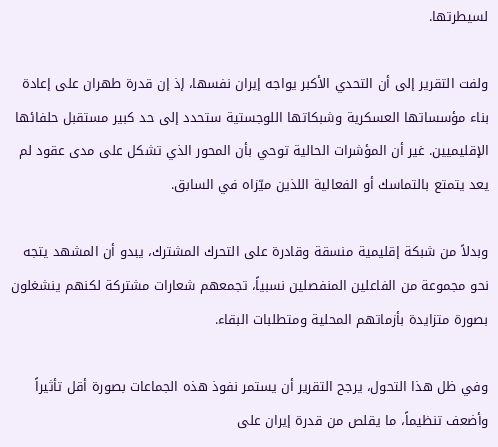لسيطرتها.

ولفت التقرير إلى أن التحدي الأكبر يواجه إيران نفسها، إذ إن قدرة طهران على إعادة بناء مؤسساتها العسكرية وشبكاتها اللوجستية ستحدد إلى حد كبير مستقبل حلفائها الإقليميين. غير أن المؤشرات الحالية توحي بأن المحور الذي تشكل على مدى عقود لم يعد يتمتع بالتماسك أو الفعالية اللذين ميّزاه في السابق.

وبدلاً من شبكة إقليمية منسقة وقادرة على التحرك المشترك، يبدو أن المشهد يتجه نحو مجموعة من الفاعلين المنفصلين نسبياً، تجمعهم شعارات مشتركة لكنهم ينشغلون بصورة متزايدة بأزماتهم المحلية ومتطلبات البقاء.

وفي ظل هذا التحول، يرجح التقرير أن يستمر نفوذ هذه الجماعات بصورة أقل تأثيراً وأضعف تنظيماً، ما يقلص من قدرة إيران على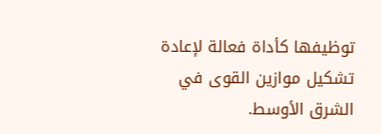توظيفها كأداة فعالة لإعادة تشكيل موازين القوى في الشرق الأوسط.